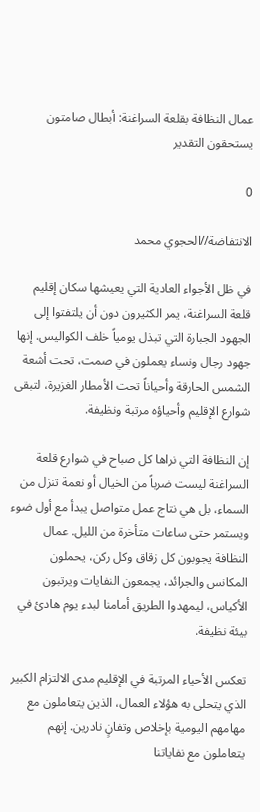عمال النظافة بقلعة السراغنة: أبطال صامتون يستحقون التقدير

0

الانتفاضة//الحجوي محمد

في ظل الأجواء العادية التي يعيشها سكان إقليم قلعة السراغنة، يمر الكثيرون دون أن يلتفتوا إلى الجهود الجبارة التي تبذل يومياً خلف الكواليس. إنها جهود رجال ونساء يعملون في صمت، تحت أشعة الشمس الحارقة وأحياناً تحت الأمطار الغزيرة، لتبقى شوارع الإقليم وأحياؤه مرتبة ونظيفة.

إن النظافة التي نراها كل صباح في شوارع قلعة السراغنة ليست ضرباً من الخيال أو نعمة تنزل من السماء، بل هي نتاج عمل متواصل يبدأ مع أول ضوء ويستمر حتى ساعات متأخرة من الليل. عمال النظافة يجوبون كل زقاق وكل ركن، يحملون المكانس والجرائد، يجمعون النفايات ويرتبون الأكياس، ليمهدوا الطريق أمامنا لبدء يوم هادئ في بيئة نظيفة.

تعكس الأحياء المرتبة في الإقليم مدى الالتزام الكبير الذي يتحلى به هؤلاء العمال، الذين يتعاملون مع مهامهم اليومية بإخلاص وتفانٍ نادرين. إنهم يتعاملون مع نفاياتنا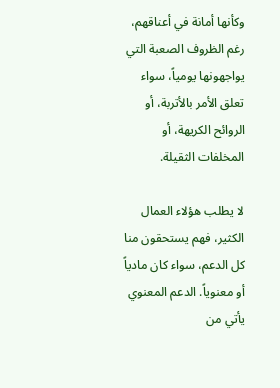وكأنها أمانة في أعناقهم، رغم الظروف الصعبة التي يواجهونها يومياً، سواء تعلق الأمر بالأتربة، أو الروائح الكريهة، أو المخلفات الثقيلة.

لا يطلب هؤلاء العمال الكثير، فهم يستحقون منا كل الدعم، سواء كان مادياً أو معنوياً. الدعم المعنوي يأتي من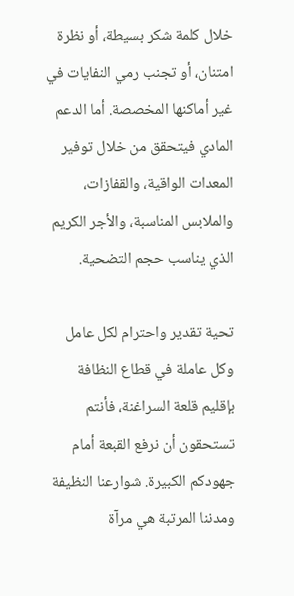خلال كلمة شكر بسيطة، أو نظرة امتنان، أو تجنب رمي النفايات في غير أماكنها المخصصة. أما الدعم المادي فيتحقق من خلال توفير المعدات الواقية، والقفازات، والملابس المناسبة، والأجر الكريم الذي يناسب حجم التضحية.

تحية تقدير واحترام لكل عامل وكل عاملة في قطاع النظافة بإقليم قلعة السراغنة، فأنتم تستحقون أن نرفع القبعة أمام جهودكم الكبيرة. شوارعنا النظيفة ومدننا المرتبة هي مرآة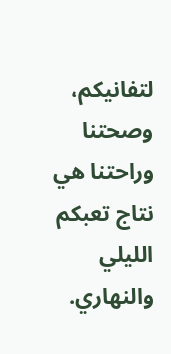لتفانيكم، وصحتنا وراحتنا هي نتاج تعبكم الليلي والنهاري.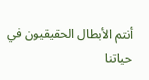أنتم الأبطال الحقيقيون في حياتنا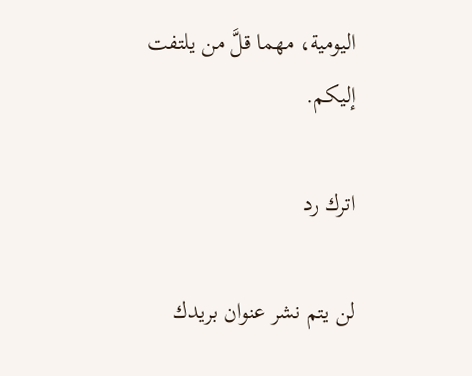اليومية، مهما قلَّ من يلتفت إليكم.

اترك رد

لن يتم نشر عنوان بريدك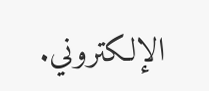الإلكتروني.